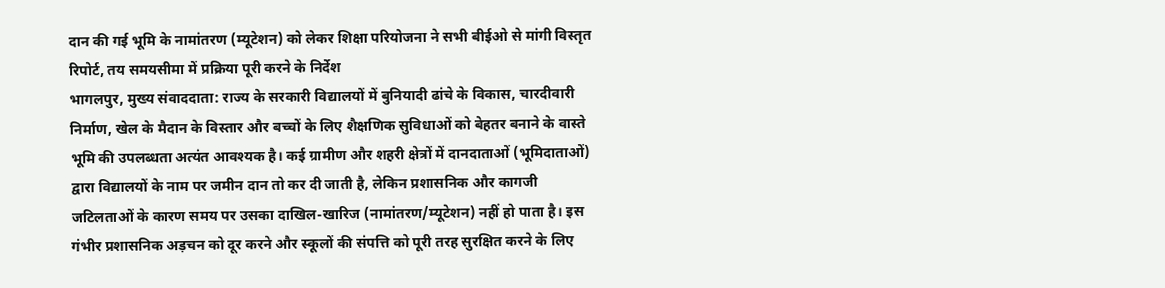दान की गई भूमि के नामांतरण (म्यूटेशन) को लेकर शिक्षा परियोजना ने सभी बीईओ से मांगी विस्तृत रिपोर्ट, तय समयसीमा में प्रक्रिया पूरी करने के निर्देश
भागलपुर, मुख्य संवाददाता: राज्य के सरकारी विद्यालयों में बुनियादी ढांचे के विकास, चारदीवारी निर्माण, खेल के मैदान के विस्तार और बच्चों के लिए शैक्षणिक सुविधाओं को बेहतर बनाने के वास्ते भूमि की उपलब्धता अत्यंत आवश्यक है। कई ग्रामीण और शहरी क्षेत्रों में दानदाताओं (भूमिदाताओं) द्वारा विद्यालयों के नाम पर जमीन दान तो कर दी जाती है, लेकिन प्रशासनिक और कागजी जटिलताओं के कारण समय पर उसका दाखिल-खारिज (नामांतरण/म्यूटेशन) नहीं हो पाता है। इस गंभीर प्रशासनिक अड़चन को दूर करने और स्कूलों की संपत्ति को पूरी तरह सुरक्षित करने के लिए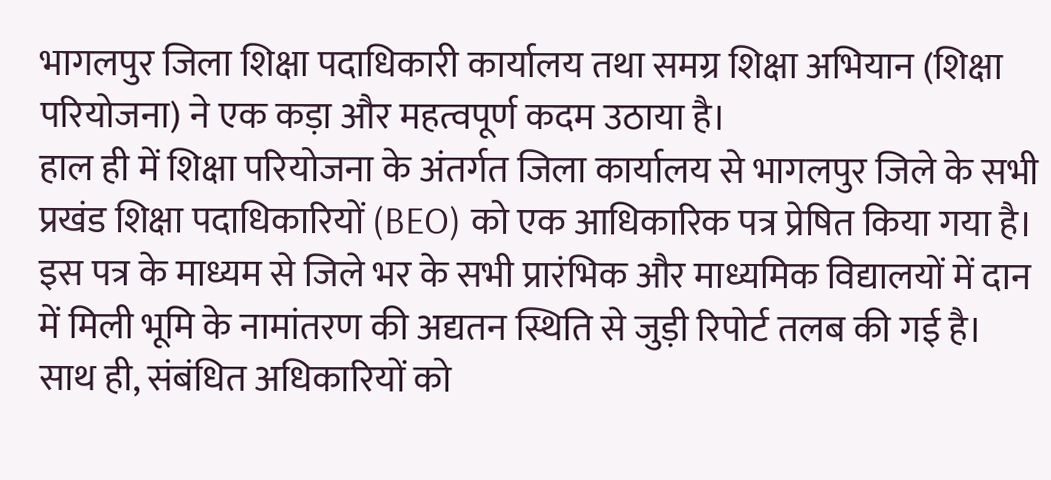भागलपुर जिला शिक्षा पदाधिकारी कार्यालय तथा समग्र शिक्षा अभियान (शिक्षा परियोजना) ने एक कड़ा और महत्वपूर्ण कदम उठाया है।
हाल ही में शिक्षा परियोजना के अंतर्गत जिला कार्यालय से भागलपुर जिले के सभी प्रखंड शिक्षा पदाधिकारियों (BEO) को एक आधिकारिक पत्र प्रेषित किया गया है। इस पत्र के माध्यम से जिले भर के सभी प्रारंभिक और माध्यमिक विद्यालयों में दान में मिली भूमि के नामांतरण की अद्यतन स्थिति से जुड़ी रिपोर्ट तलब की गई है। साथ ही, संबंधित अधिकारियों को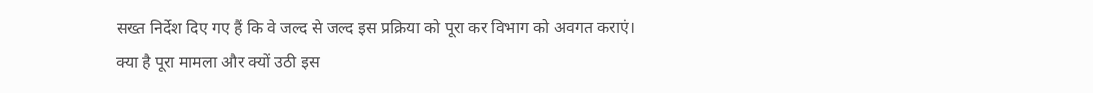सख्त निर्देश दिए गए हैं कि वे जल्द से जल्द इस प्रक्रिया को पूरा कर विभाग को अवगत कराएं।
क्या है पूरा मामला और क्यों उठी इस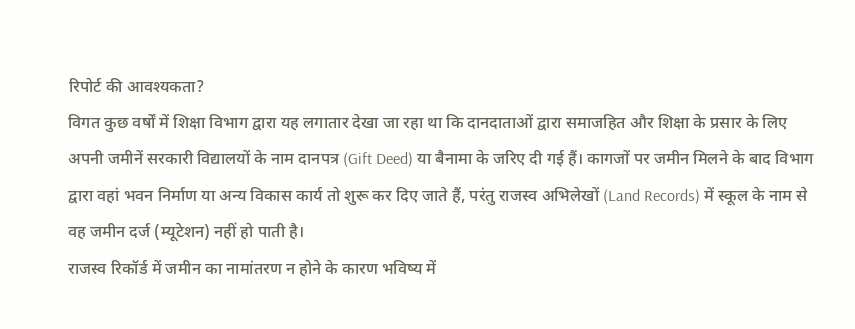रिपोर्ट की आवश्यकता?
विगत कुछ वर्षों में शिक्षा विभाग द्वारा यह लगातार देखा जा रहा था कि दानदाताओं द्वारा समाजहित और शिक्षा के प्रसार के लिए अपनी जमीनें सरकारी विद्यालयों के नाम दानपत्र (Gift Deed) या बैनामा के जरिए दी गई हैं। कागजों पर जमीन मिलने के बाद विभाग द्वारा वहां भवन निर्माण या अन्य विकास कार्य तो शुरू कर दिए जाते हैं, परंतु राजस्व अभिलेखों (Land Records) में स्कूल के नाम से वह जमीन दर्ज (म्यूटेशन) नहीं हो पाती है।
राजस्व रिकॉर्ड में जमीन का नामांतरण न होने के कारण भविष्य में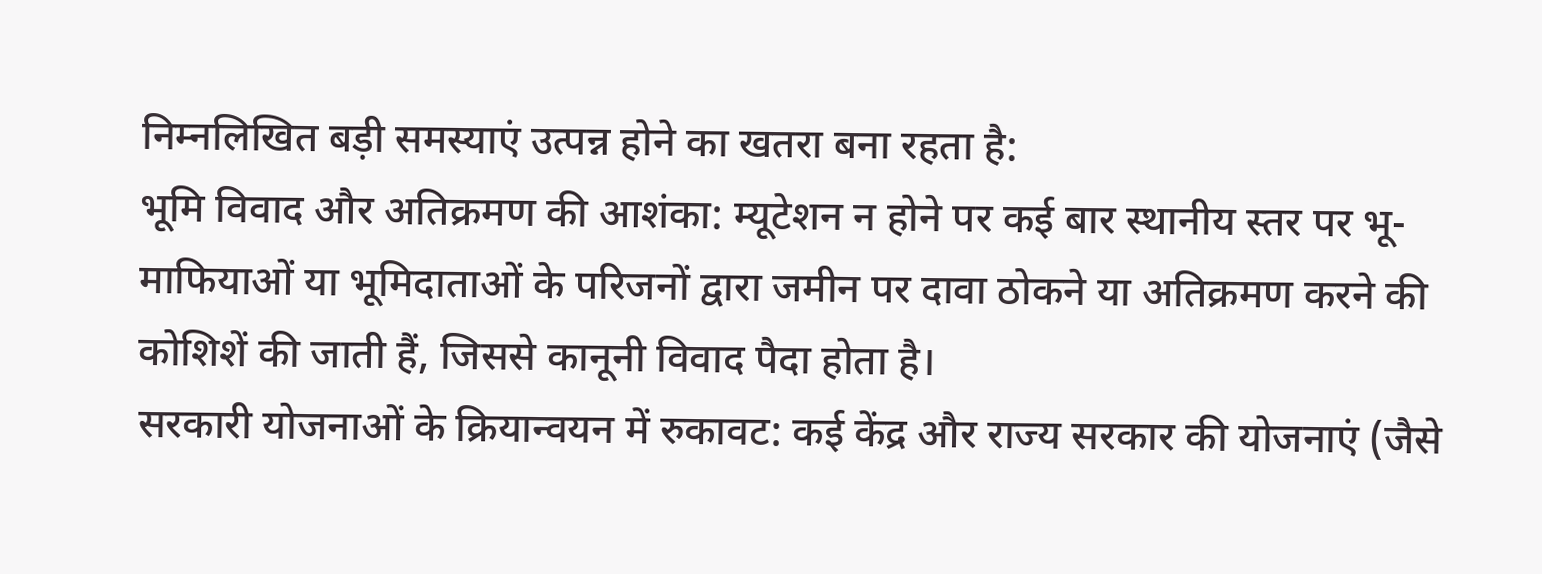निम्नलिखित बड़ी समस्याएं उत्पन्न होने का खतरा बना रहता है:
भूमि विवाद और अतिक्रमण की आशंका: म्यूटेशन न होने पर कई बार स्थानीय स्तर पर भू-माफियाओं या भूमिदाताओं के परिजनों द्वारा जमीन पर दावा ठोकने या अतिक्रमण करने की कोशिशें की जाती हैं, जिससे कानूनी विवाद पैदा होता है।
सरकारी योजनाओं के क्रियान्वयन में रुकावट: कई केंद्र और राज्य सरकार की योजनाएं (जैसे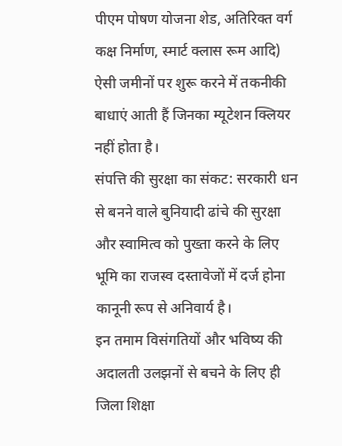पीएम पोषण योजना शेड, अतिरिक्त वर्ग कक्ष निर्माण, स्मार्ट क्लास रूम आदि) ऐसी जमीनों पर शुरू करने में तकनीकी बाधाएं आती हैं जिनका म्यूटेशन क्लियर नहीं होता है।
संपत्ति की सुरक्षा का संकट: सरकारी धन से बनने वाले बुनियादी ढांचे की सुरक्षा और स्वामित्व को पुख्ता करने के लिए भूमि का राजस्व दस्तावेजों में दर्ज होना कानूनी रूप से अनिवार्य है।
इन तमाम विसंगतियों और भविष्य की अदालती उलझनों से बचने के लिए ही जिला शिक्षा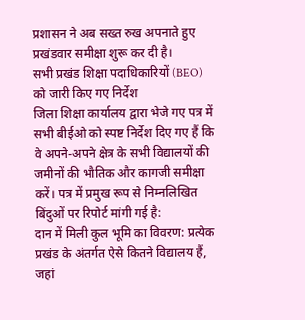प्रशासन ने अब सख्त रुख अपनाते हुए प्रखंडवार समीक्षा शुरू कर दी है।
सभी प्रखंड शिक्षा पदाधिकारियों (BEO) को जारी किए गए निर्देश
जिला शिक्षा कार्यालय द्वारा भेजे गए पत्र में सभी बीईओ को स्पष्ट निर्देश दिए गए हैं कि वे अपने-अपने क्षेत्र के सभी विद्यालयों की जमीनों की भौतिक और कागजी समीक्षा करें। पत्र में प्रमुख रूप से निम्नलिखित बिंदुओं पर रिपोर्ट मांगी गई है:
दान में मिली कुल भूमि का विवरण: प्रत्येक प्रखंड के अंतर्गत ऐसे कितने विद्यालय हैं, जहां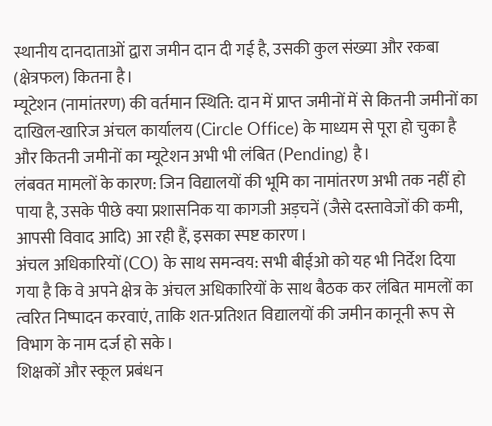स्थानीय दानदाताओं द्वारा जमीन दान दी गई है, उसकी कुल संख्या और रकबा (क्षेत्रफल) कितना है।
म्यूटेशन (नामांतरण) की वर्तमान स्थिति: दान में प्राप्त जमीनों में से कितनी जमीनों का दाखिल-खारिज अंचल कार्यालय (Circle Office) के माध्यम से पूरा हो चुका है और कितनी जमीनों का म्यूटेशन अभी भी लंबित (Pending) है।
लंबवत मामलों के कारण: जिन विद्यालयों की भूमि का नामांतरण अभी तक नहीं हो पाया है, उसके पीछे क्या प्रशासनिक या कागजी अड़चनें (जैसे दस्तावेजों की कमी, आपसी विवाद आदि) आ रही हैं, इसका स्पष्ट कारण।
अंचल अधिकारियों (CO) के साथ समन्वय: सभी बीईओ को यह भी निर्देश दिया गया है कि वे अपने क्षेत्र के अंचल अधिकारियों के साथ बैठक कर लंबित मामलों का त्वरित निष्पादन करवाएं, ताकि शत-प्रतिशत विद्यालयों की जमीन कानूनी रूप से विभाग के नाम दर्ज हो सके।
शिक्षकों और स्कूल प्रबंधन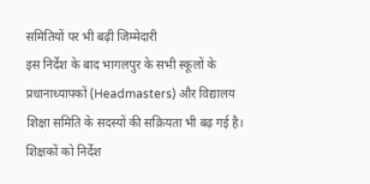समितियों पर भी बढ़ी जिम्मेदारी
इस निर्देश के बाद भागलपुर के सभी स्कूलों के प्रधानाध्यापकों (Headmasters) और विद्यालय शिक्षा समिति के सदस्यों की सक्रियता भी बढ़ गई है। शिक्षकों को निर्देश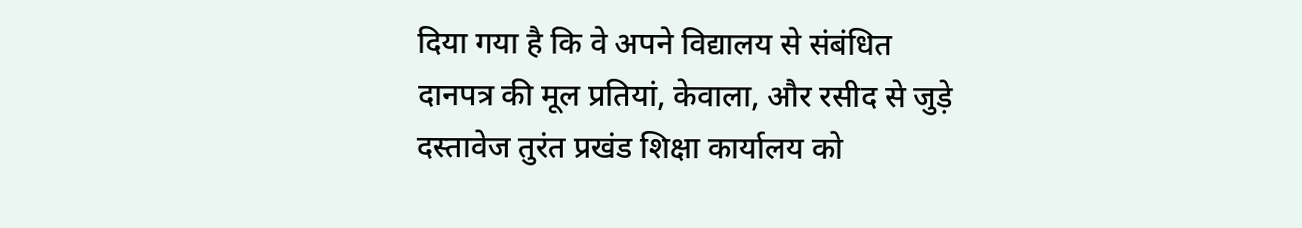दिया गया है कि वे अपने विद्यालय से संबंधित दानपत्र की मूल प्रतियां, केवाला, और रसीद से जुड़े दस्तावेज तुरंत प्रखंड शिक्षा कार्यालय को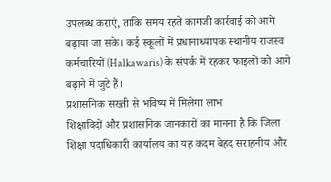उपलब्ध कराएं, ताकि समय रहते कागजी कार्रवाई को आगे बढ़ाया जा सके। कई स्कूलों में प्रधानाध्यापक स्थानीय राजस्व कर्मचारियों (Halkawaris) के संपर्क में रहकर फाइलों को आगे बढ़ाने में जुटे हैं।
प्रशासनिक सख्ती से भविष्य में मिलेगा लाभ
शिक्षाविदों और प्रशासनिक जानकारों का मानना है कि जिला शिक्षा पदाधिकारी कार्यालय का यह कदम बेहद सराहनीय और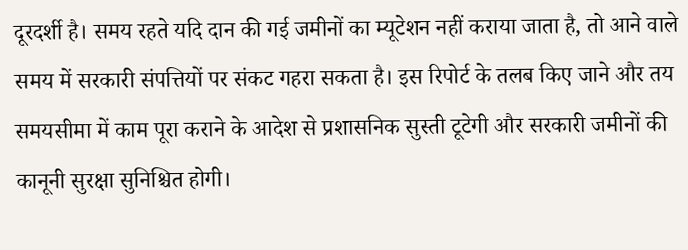दूरदर्शी है। समय रहते यदि दान की गई जमीनों का म्यूटेशन नहीं कराया जाता है, तो आने वाले समय में सरकारी संपत्तियों पर संकट गहरा सकता है। इस रिपोर्ट के तलब किए जाने और तय समयसीमा में काम पूरा कराने के आदेश से प्रशासनिक सुस्ती टूटेगी और सरकारी जमीनों की कानूनी सुरक्षा सुनिश्चित होगी।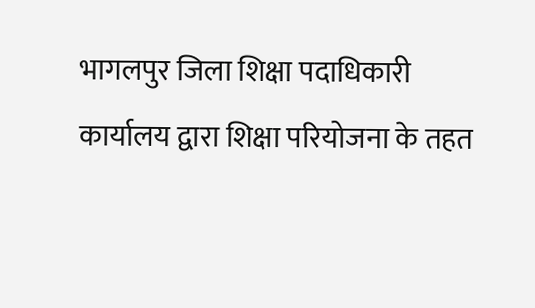भागलपुर जिला शिक्षा पदाधिकारी कार्यालय द्वारा शिक्षा परियोजना के तहत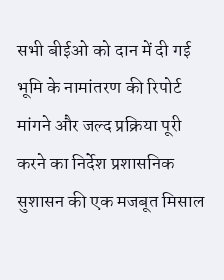सभी बीईओ को दान में दी गई भूमि के नामांतरण की रिपोर्ट मांगने और जल्द प्रक्रिया पूरी करने का निर्देश प्रशासनिक सुशासन की एक मजबूत मिसाल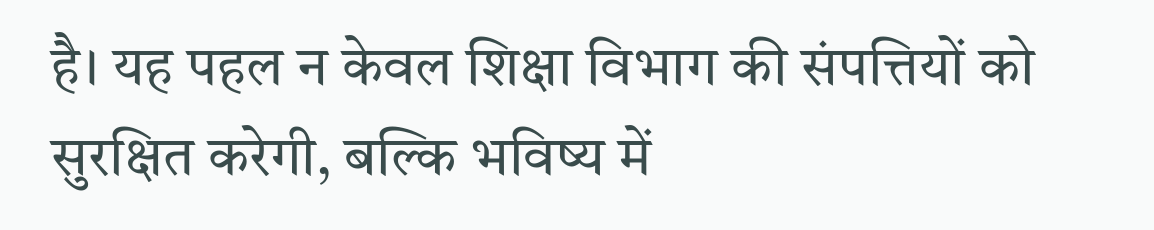है। यह पहल न केवल शिक्षा विभाग की संपत्तियों को सुरक्षित करेगी, बल्कि भविष्य में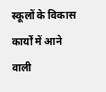स्कूलों के विकास कार्यों में आने वाली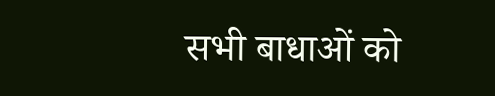सभी बाधाओं को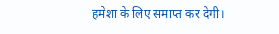हमेशा के लिए समाप्त कर देगी।